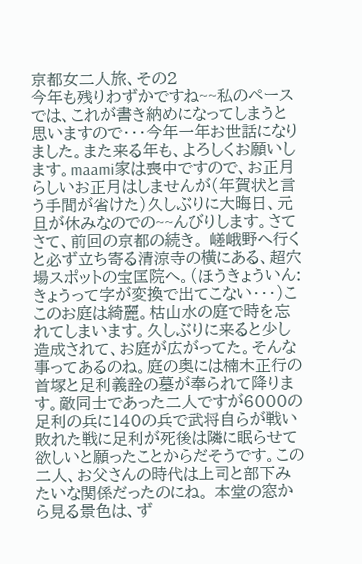京都女二人旅、その2
今年も残りわずかですね~~私のペースでは、これが書き納めになってしまうと思いますので・・・今年一年お世話になりました。また来る年も、よろしくお願いします。maami家は喪中ですので、お正月らしいお正月はしませんが(年賀状と言う手間が省けた)久しぶりに大晦日、元旦が休みなのでの~~んびりします。さてさて、前回の京都の続き。 嵯峨野へ行くと必ず立ち寄る清涼寺の横にある、超穴場スポットの宝匡院へ。(ほうきょういん:きょうって字が変換で出てこない・・・)ここのお庭は綺麗。枯山水の庭で時を忘れてしまいます。久しぶりに来ると少し造成されて、お庭が広がってた。そんな事ってあるのね。庭の奥には楠木正行の首塚と足利義詮の墓が奉られて降ります。敵同士であった二人ですが6000の足利の兵に140の兵で武将自らが戦い敗れた戦に足利が死後は隣に眠らせて欲しいと願ったことからだそうです。この二人、お父さんの時代は上司と部下みたいな関係だったのにね。 本堂の窓から見る景色は、ず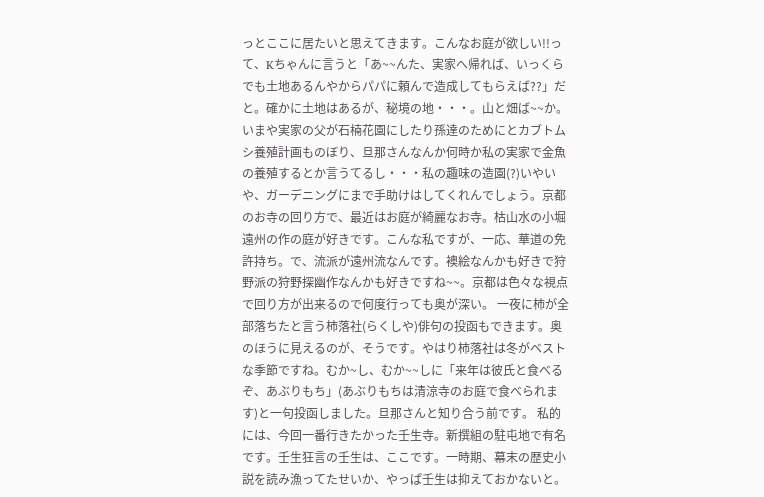っとここに居たいと思えてきます。こんなお庭が欲しい!!って、Kちゃんに言うと「あ~~んた、実家へ帰れば、いっくらでも土地あるんやからパパに頼んで造成してもらえば??」だと。確かに土地はあるが、秘境の地・・・。山と畑ば~~か。いまや実家の父が石楠花園にしたり孫達のためにとカブトムシ養殖計画ものぼり、旦那さんなんか何時か私の実家で金魚の養殖するとか言うてるし・・・私の趣味の造園(?)いやいや、ガーデニングにまで手助けはしてくれんでしょう。京都のお寺の回り方で、最近はお庭が綺麗なお寺。枯山水の小堀遠州の作の庭が好きです。こんな私ですが、一応、華道の免許持ち。で、流派が遠州流なんです。襖絵なんかも好きで狩野派の狩野探幽作なんかも好きですね~~。京都は色々な視点で回り方が出来るので何度行っても奥が深い。 一夜に柿が全部落ちたと言う柿落社(らくしや)俳句の投函もできます。奥のほうに見えるのが、そうです。やはり柿落社は冬がベストな季節ですね。むか~し、むか~~しに「来年は彼氏と食べるぞ、あぶりもち」(あぶりもちは清涼寺のお庭で食べられます)と一句投函しました。旦那さんと知り合う前です。 私的には、今回一番行きたかった壬生寺。新撰組の駐屯地で有名です。壬生狂言の壬生は、ここです。一時期、幕末の歴史小説を読み漁ってたせいか、やっぱ壬生は抑えておかないと。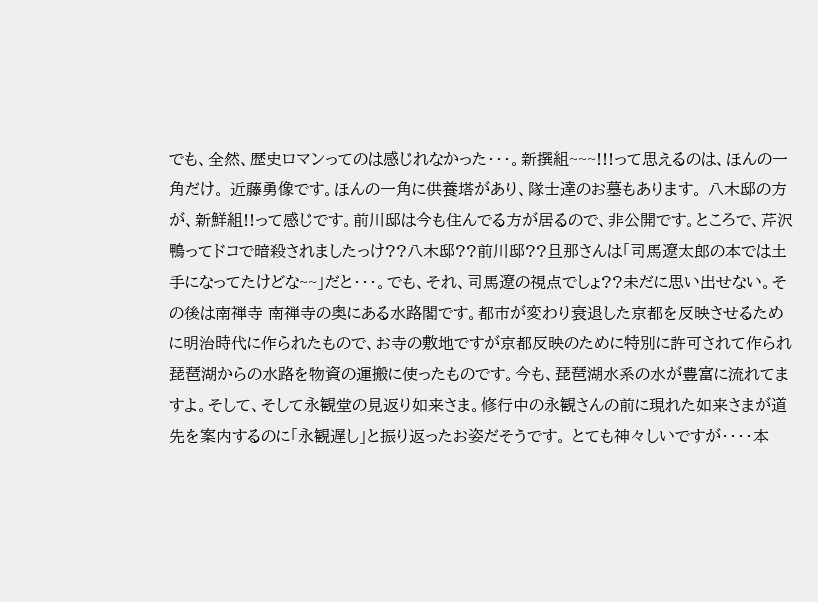でも、全然、歴史ロマンってのは感じれなかった・・・。新撰組~~~!!!って思えるのは、ほんの一角だけ。 近藤勇像です。ほんの一角に供養塔があり、隊士達のお墓もあります。 八木邸の方が、新鮮組!!って感じです。前川邸は今も住んでる方が居るので、非公開です。ところで、芹沢鴨ってドコで暗殺されましたっけ??八木邸??前川邸??旦那さんは「司馬遼太郎の本では土手になってたけどな~~」だと・・・。でも、それ、司馬遼の視点でしょ??未だに思い出せない。その後は南禅寺 南禅寺の奥にある水路閣です。都市が変わり衰退した京都を反映させるために明治時代に作られたもので、お寺の敷地ですが京都反映のために特別に許可されて作られ琵琶湖からの水路を物資の運搬に使ったものです。今も、琵琶湖水系の水が豊富に流れてますよ。そして、そして永観堂の見返り如来さま。修行中の永観さんの前に現れた如来さまが道先を案内するのに「永観遅し」と振り返ったお姿だそうです。 とても神々しいですが・・・・本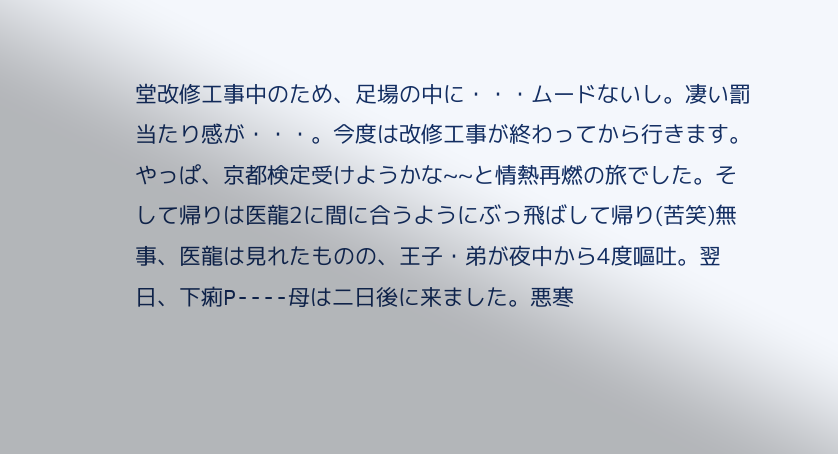堂改修工事中のため、足場の中に・・・ムードないし。凄い罰当たり感が・・・。今度は改修工事が終わってから行きます。やっぱ、京都検定受けようかな~~と情熱再燃の旅でした。そして帰りは医龍2に間に合うようにぶっ飛ばして帰り(苦笑)無事、医龍は見れたものの、王子・弟が夜中から4度嘔吐。翌日、下痢P----母は二日後に来ました。悪寒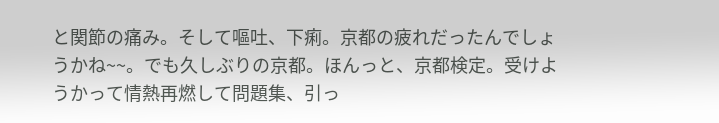と関節の痛み。そして嘔吐、下痢。京都の疲れだったんでしょうかね~~。でも久しぶりの京都。ほんっと、京都検定。受けようかって情熱再燃して問題集、引っ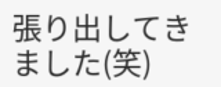張り出してきました(笑)